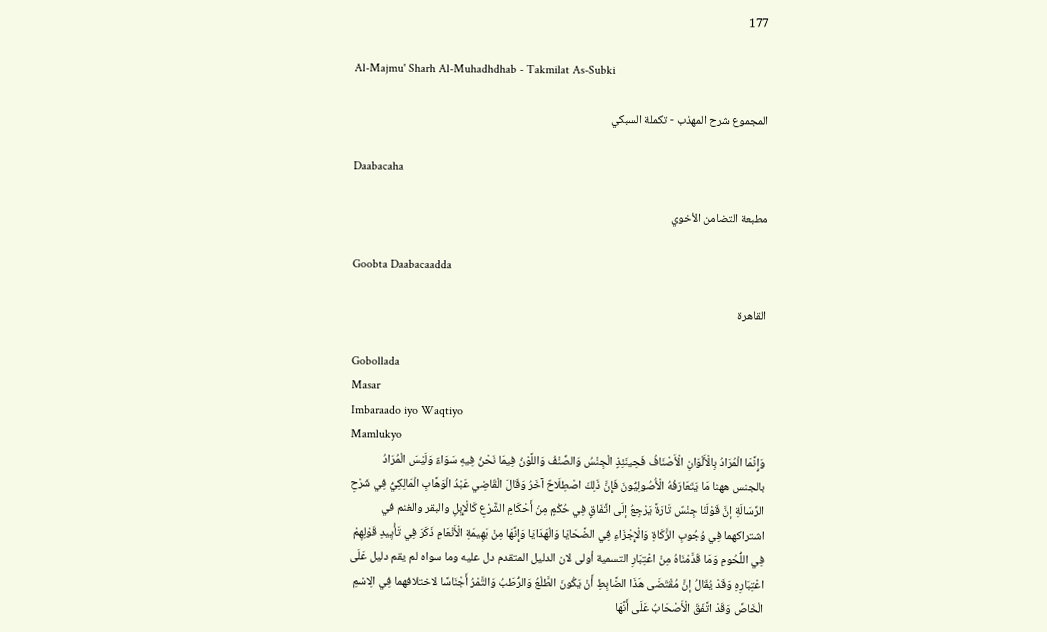177

Al-Majmu' Sharh Al-Muhadhdhab - Takmilat As-Subki

المجموع شرح المهذب - تكملة السبكي

Daabacaha

مطبعة التضامن الأخوي

Goobta Daabacaadda

القاهرة

Gobollada
Masar
Imbaraado iyo Waqtiyo
Mamlukyo
وَإِنَّمَا الْمُرَادُ بِالْأَلْوَانِ الْأَصْنَافُ فَحِينَئِذٍ الْجِنْسُ وَالصِّنْفُ وَاللَّوْنُ فِيمَا نَحْنُ فِيهِ سَوَاءٌ وَلَيْسَ الْمُرَادُ بالجنس ههنا مَا يَتَعَارَفُهُ الْأُصُولِيُّونَ فَإِنَّ ذَلِكَ اصْطِلَاحٌ آخَرُ وَقَالَ الْقَاضِي عَبْدُ الْوَهَّابِ الْمَالِكِيُّ فِي شَرْحِ الرِّسَالَةِ إنَّ قَوْلَنَا جِنْسٌ تَارَةً يَرْجِعُ إلَى اتِّفَاقٍ فِي حُكْمٍ مِنْ أَحْكَامِ الشَّرْعِ كَالْإِبِلِ والبقر والغنم في اشتراكهما فِي وُجُوبِ الزَّكَاةِ وَالْإِجْزَاءِ فِي الضَّحَايَا وَالْهَدَايَا وَإِنَّهَا مِنْ بَهِيمَةِ الْأَنْعَامِ ذَكَرَ فِي تَأْيِيدِ قَوْلِهِمْ فِي اللُّحُومِ وَمَا قَدَّمْنَاهُ مِنْ اعْتِبَارِ التسمية أولى لان الدليل المتقدم دل عليه وما سواه لم يقم دليل عَلَى اعْتِبَارِهِ وَقَدْ يُقَالُ إنَّ مُقْتَضَى هَذَا الضَّابِطِ أَنْ يَكُونَ الطَّلْعُ وَالرُّطَبُ وَالتَّمْرُ أَجْنَاسًا لاختلافهما فِي الِاسْمِ الْخَاصِّ وَقَدْ اتَّفَقَ الْأَصْحَابُ عَلَى أَنَّهَا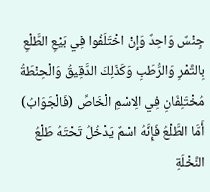جِنْسٌ وَاحِدٌ وَإِنْ اخْتَلَفُوا فِي بَيْعِ الطَّلْعِ بِالتَّمْرِ وَالرُّطَبِ وَكَذَلِكَ الدَّقِيقُ وَالْحِنْطَةُ مُخْتَلِفَانِ فِي الِاسْمِ الْخَاصِّ (فَالْجَوَابُ) أَمَّا الطَّلْعُ فَإِنَّهُ اسْمٌ يَدْخُلُ تَحْتَهُ طَلْعُ النَّخْلَةِ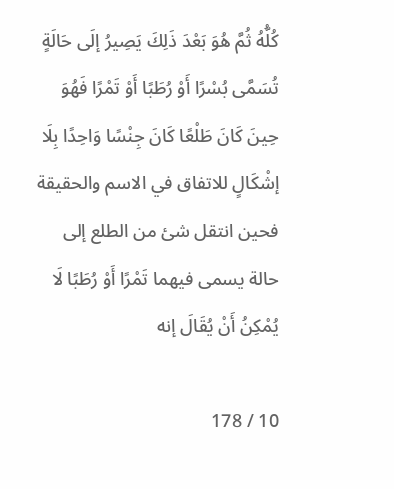كُلُّهُ ثُمَّ هُوَ بَعْدَ ذَلِكَ يَصِيرُ إلَى حَالَةٍ تُسَمَّى بُسْرًا أَوْ رُطَبًا أَوْ تَمْرًا فَهُوَ حِينَ كَانَ طَلْعًا كَانَ جِنْسًا وَاحِدًا بِلَا إشْكَالٍ للاتفاق في الاسم والحقيقة فحين انتقل شئ من الطلع إلى حالة يسمى فيهما تَمْرًا أَوْ رُطَبًا لَا يُمْكِنُ أَنْ يُقَالَ إنه

10 / 178